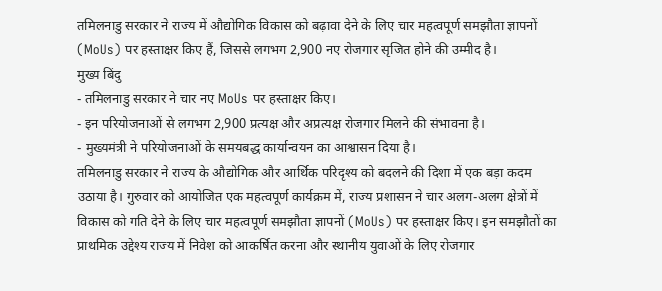तमिलनाडु सरकार ने राज्य में औद्योगिक विकास को बढ़ावा देने के लिए चार महत्वपूर्ण समझौता ज्ञापनों (MoUs) पर हस्ताक्षर किए हैं, जिससे लगभग 2,900 नए रोजगार सृजित होने की उम्मीद है।
मुख्य बिंदु
- तमिलनाडु सरकार ने चार नए MoUs पर हस्ताक्षर किए।
- इन परियोजनाओं से लगभग 2,900 प्रत्यक्ष और अप्रत्यक्ष रोजगार मिलने की संभावना है।
- मुख्यमंत्री ने परियोजनाओं के समयबद्ध कार्यान्वयन का आश्वासन दिया है।
तमिलनाडु सरकार ने राज्य के औद्योगिक और आर्थिक परिदृश्य को बदलने की दिशा में एक बड़ा कदम उठाया है। गुरुवार को आयोजित एक महत्वपूर्ण कार्यक्रम में, राज्य प्रशासन ने चार अलग-अलग क्षेत्रों में विकास को गति देने के लिए चार महत्वपूर्ण समझौता ज्ञापनों (MoUs) पर हस्ताक्षर किए। इन समझौतों का प्राथमिक उद्देश्य राज्य में निवेश को आकर्षित करना और स्थानीय युवाओं के लिए रोजगार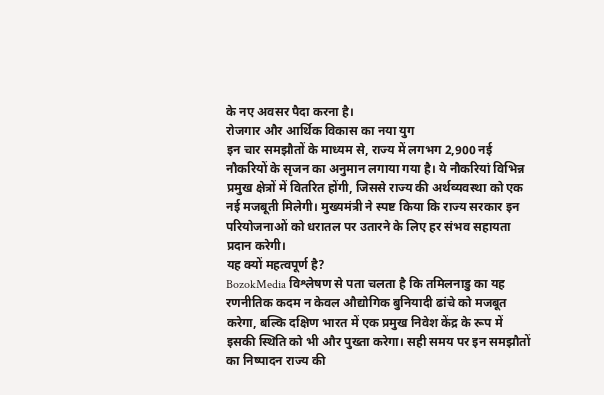के नए अवसर पैदा करना है।
रोजगार और आर्थिक विकास का नया युग
इन चार समझौतों के माध्यम से, राज्य में लगभग 2,900 नई नौकरियों के सृजन का अनुमान लगाया गया है। ये नौकरियां विभिन्न प्रमुख क्षेत्रों में वितरित होंगी, जिससे राज्य की अर्थव्यवस्था को एक नई मजबूती मिलेगी। मुख्यमंत्री ने स्पष्ट किया कि राज्य सरकार इन परियोजनाओं को धरातल पर उतारने के लिए हर संभव सहायता प्रदान करेगी।
यह क्यों महत्वपूर्ण है?
BozokMedia विश्लेषण से पता चलता है कि तमिलनाडु का यह रणनीतिक कदम न केवल औद्योगिक बुनियादी ढांचे को मजबूत करेगा, बल्कि दक्षिण भारत में एक प्रमुख निवेश केंद्र के रूप में इसकी स्थिति को भी और पुख्ता करेगा। सही समय पर इन समझौतों का निष्पादन राज्य की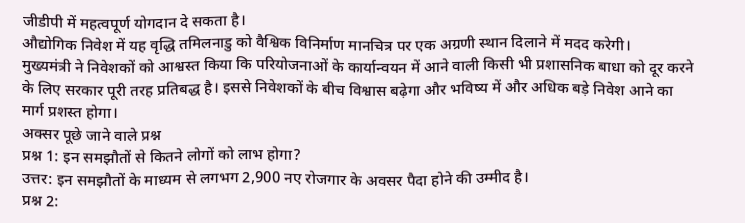जीडीपी में महत्वपूर्ण योगदान दे सकता है।
औद्योगिक निवेश में यह वृद्धि तमिलनाडु को वैश्विक विनिर्माण मानचित्र पर एक अग्रणी स्थान दिलाने में मदद करेगी।
मुख्यमंत्री ने निवेशकों को आश्वस्त किया कि परियोजनाओं के कार्यान्वयन में आने वाली किसी भी प्रशासनिक बाधा को दूर करने के लिए सरकार पूरी तरह प्रतिबद्ध है। इससे निवेशकों के बीच विश्वास बढ़ेगा और भविष्य में और अधिक बड़े निवेश आने का मार्ग प्रशस्त होगा।
अक्सर पूछे जाने वाले प्रश्न
प्रश्न 1: इन समझौतों से कितने लोगों को लाभ होगा?
उत्तर: इन समझौतों के माध्यम से लगभग 2,900 नए रोजगार के अवसर पैदा होने की उम्मीद है।
प्रश्न 2: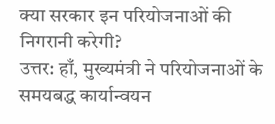क्या सरकार इन परियोजनाओं की निगरानी करेगी?
उत्तर: हाँ, मुख्यमंत्री ने परियोजनाओं के समयबद्ध कार्यान्वयन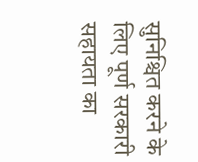सुनिश्चित करने के लिए पूर्ण सरकारी सहायता का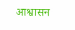आश्वासन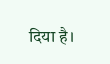दिया है।